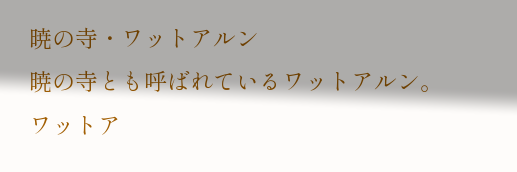暁の寺・ワットアルン
暁の寺とも呼ばれているワットアルン。
ワットア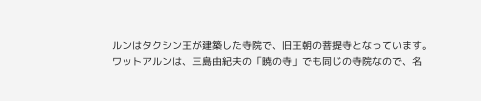ルンはタクシン王が建築した寺院で、旧王朝の菩提寺となっています。
ワットアルンは、三島由紀夫の「暁の寺」でも同じの寺院なので、名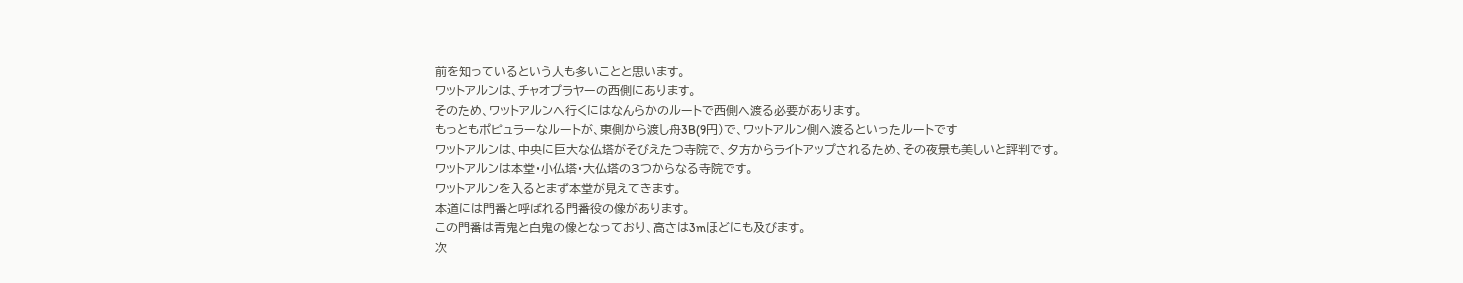前を知っているという人も多いことと思います。
ワットアルンは、チャオプラヤーの西側にあります。
そのため、ワットアルンへ行くにはなんらかのルートで西側へ渡る必要があります。
もっともポピュラーなルートが、東側から渡し舟3B(9円)で、ワットアルン側へ渡るといったルートです
ワットアルンは、中央に巨大な仏塔がそびえたつ寺院で、夕方からライトアップされるため、その夜景も美しいと評判です。
ワットアルンは本堂・小仏塔・大仏塔の3つからなる寺院です。
ワットアルンを入るとまず本堂が見えてきます。
本道には門番と呼ばれる門番役の像があります。
この門番は青鬼と白鬼の像となっており、高さは3mほどにも及びます。
次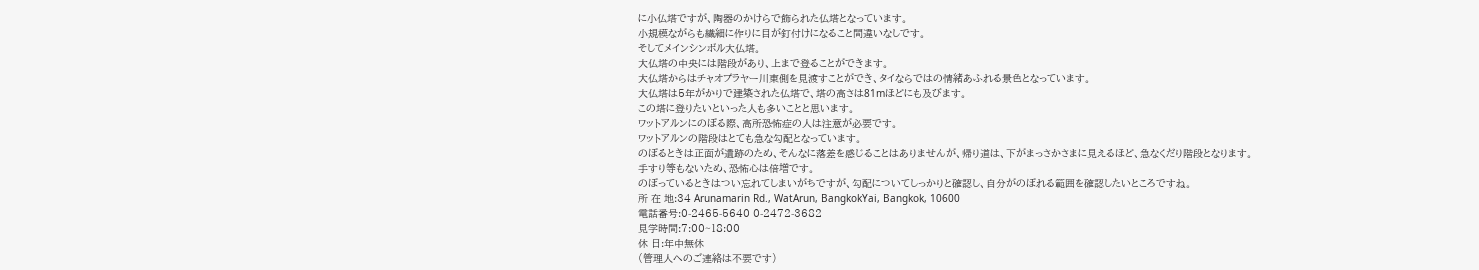に小仏塔ですが、陶器のかけらで飾られた仏塔となっています。
小規模ながらも繊細に作りに目が釘付けになること間違いなしです。
そしてメインシンボル大仏塔。
大仏塔の中央には階段があり、上まで登ることができます。
大仏塔からはチャオプラヤー川東側を見渡すことができ、タイならではの情緒あふれる景色となっています。
大仏塔は5年がかりで建築された仏塔で、塔の高さは81mほどにも及びます。
この塔に登りたいといった人も多いことと思います。
ワットアルンにのぼる際、高所恐怖症の人は注意が必要です。
ワットアルンの階段はとても急な勾配となっています。
のぼるときは正面が遺跡のため、そんなに落差を感じることはありませんが、帰り道は、下がまっさかさまに見えるほど、急なくだり階段となります。
手すり等もないため、恐怖心は倍増です。
のぼっているときはつい忘れてしまいがちですが、勾配についてしっかりと確認し、自分がのぼれる範囲を確認したいところですね。
所 在 地:34 Arunamarin Rd., WatArun, BangkokYai, Bangkok, 10600
電話番号:0-2465-5640 0-2472-3682
見学時間:7:00~18:00
休 日:年中無休
(管理人へのご連絡は不要です)